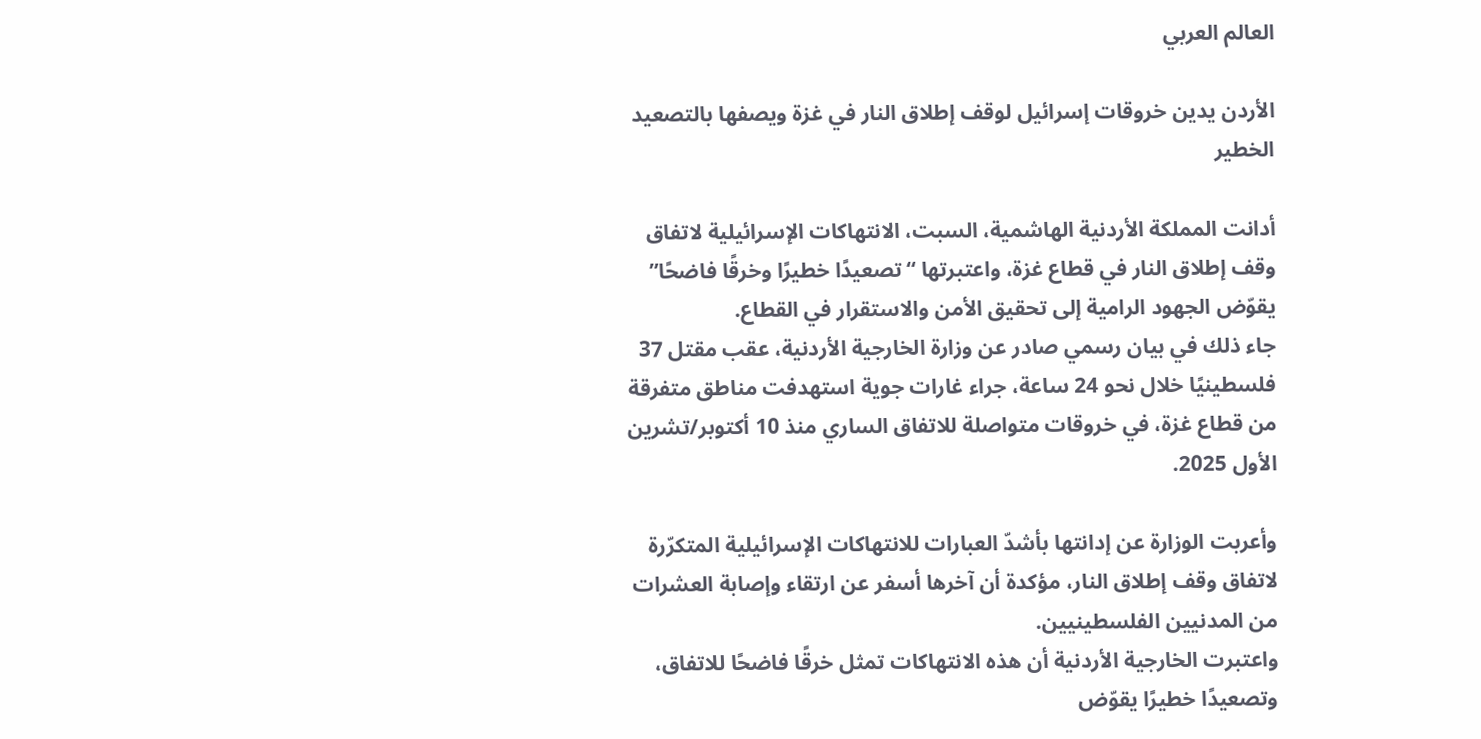العالم العربي

الأردن يدين خروقات إسرائيل لوقف إطلاق النار في غزة ويصفها بالتصعيد الخطير

أدانت المملكة الأردنية الهاشمية، السبت، الانتهاكات الإسرائيلية لاتفاق وقف إطلاق النار في قطاع غزة، واعتبرتها “تصعيدًا خطيرًا وخرقًا فاضحًا” يقوّض الجهود الرامية إلى تحقيق الأمن والاستقرار في القطاع.
جاء ذلك في بيان رسمي صادر عن وزارة الخارجية الأردنية، عقب مقتل 37 فلسطينيًا خلال نحو 24 ساعة، جراء غارات جوية استهدفت مناطق متفرقة من قطاع غزة، في خروقات متواصلة للاتفاق الساري منذ 10 أكتوبر/تشرين الأول 2025.

وأعربت الوزارة عن إدانتها بأشدّ العبارات للانتهاكات الإسرائيلية المتكرّرة لاتفاق وقف إطلاق النار، مؤكدة أن آخرها أسفر عن ارتقاء وإصابة العشرات من المدنيين الفلسطينيين.
واعتبرت الخارجية الأردنية أن هذه الانتهاكات تمثل خرقًا فاضحًا للاتفاق، وتصعيدًا خطيرًا يقوّض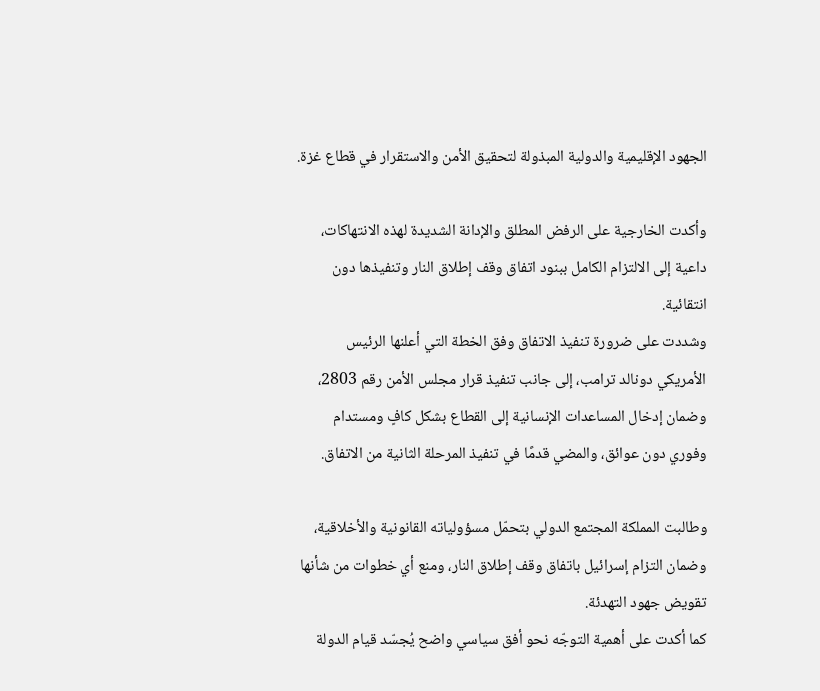الجهود الإقليمية والدولية المبذولة لتحقيق الأمن والاستقرار في قطاع غزة.

وأكدت الخارجية على الرفض المطلق والإدانة الشديدة لهذه الانتهاكات، داعية إلى الالتزام الكامل ببنود اتفاق وقف إطلاق النار وتنفيذها دون انتقائية.
وشددت على ضرورة تنفيذ الاتفاق وفق الخطة التي أعلنها الرئيس الأمريكي دونالد ترامب، إلى جانب تنفيذ قرار مجلس الأمن رقم 2803، وضمان إدخال المساعدات الإنسانية إلى القطاع بشكل كافٍ ومستدام وفوري دون عوائق، والمضي قدمًا في تنفيذ المرحلة الثانية من الاتفاق.

وطالبت المملكة المجتمع الدولي بتحمّل مسؤولياته القانونية والأخلاقية، وضمان التزام إسرائيل باتفاق وقف إطلاق النار، ومنع أي خطوات من شأنها تقويض جهود التهدئة.
كما أكدت على أهمية التوجّه نحو أفق سياسي واضح يُجسّد قيام الدولة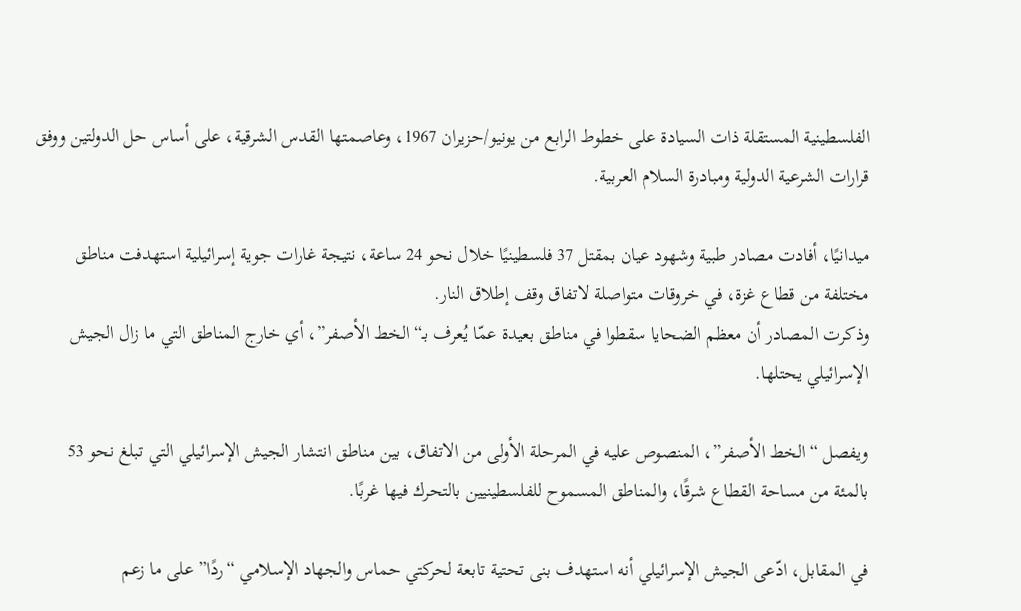الفلسطينية المستقلة ذات السيادة على خطوط الرابع من يونيو/حزيران 1967، وعاصمتها القدس الشرقية، على أساس حل الدولتين ووفق قرارات الشرعية الدولية ومبادرة السلام العربية.

ميدانيًا، أفادت مصادر طبية وشهود عيان بمقتل 37 فلسطينيًا خلال نحو 24 ساعة، نتيجة غارات جوية إسرائيلية استهدفت مناطق مختلفة من قطاع غزة، في خروقات متواصلة لاتفاق وقف إطلاق النار.
وذكرت المصادر أن معظم الضحايا سقطوا في مناطق بعيدة عمّا يُعرف بـ“الخط الأصفر”، أي خارج المناطق التي ما زال الجيش الإسرائيلي يحتلها.

ويفصل “الخط الأصفر”، المنصوص عليه في المرحلة الأولى من الاتفاق، بين مناطق انتشار الجيش الإسرائيلي التي تبلغ نحو 53 بالمئة من مساحة القطاع شرقًا، والمناطق المسموح للفلسطينيين بالتحرك فيها غربًا.

في المقابل، ادّعى الجيش الإسرائيلي أنه استهدف بنى تحتية تابعة لحركتي حماس والجهاد الإسلامي “ردًا” على ما زعم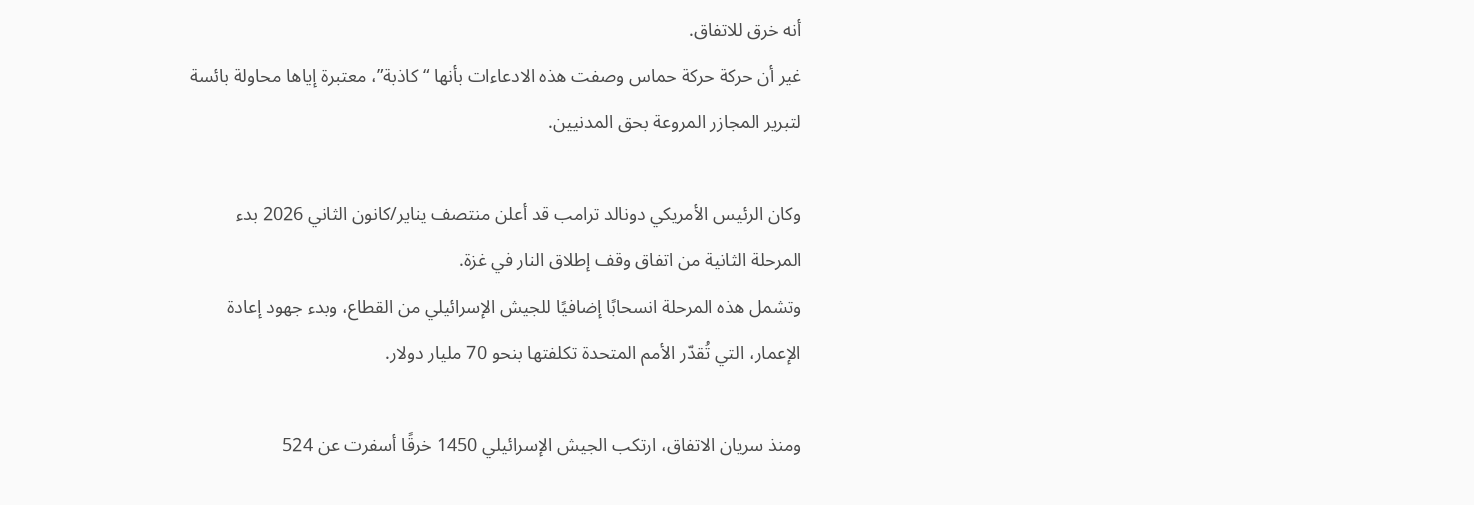أنه خرق للاتفاق.
غير أن حركة حركة حماس وصفت هذه الادعاءات بأنها “كاذبة”، معتبرة إياها محاولة بائسة لتبرير المجازر المروعة بحق المدنيين.

وكان الرئيس الأمريكي دونالد ترامب قد أعلن منتصف يناير/كانون الثاني 2026 بدء المرحلة الثانية من اتفاق وقف إطلاق النار في غزة.
وتشمل هذه المرحلة انسحابًا إضافيًا للجيش الإسرائيلي من القطاع، وبدء جهود إعادة الإعمار، التي تُقدّر الأمم المتحدة تكلفتها بنحو 70 مليار دولار.

ومنذ سريان الاتفاق، ارتكب الجيش الإسرائيلي 1450 خرقًا أسفرت عن 524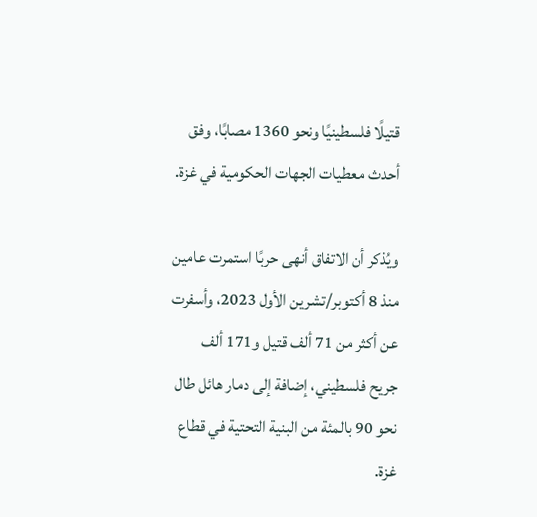قتيلًا فلسطينيًا ونحو 1360 مصابًا، وفق أحدث معطيات الجهات الحكومية في غزة.

ويُذكر أن الاتفاق أنهى حربًا استمرت عامين منذ 8 أكتوبر/تشرين الأول 2023، وأسفرت عن أكثر من 71 ألف قتيل و171 ألف جريح فلسطيني، إضافة إلى دمار هائل طال نحو 90 بالمئة من البنية التحتية في قطاع غزة.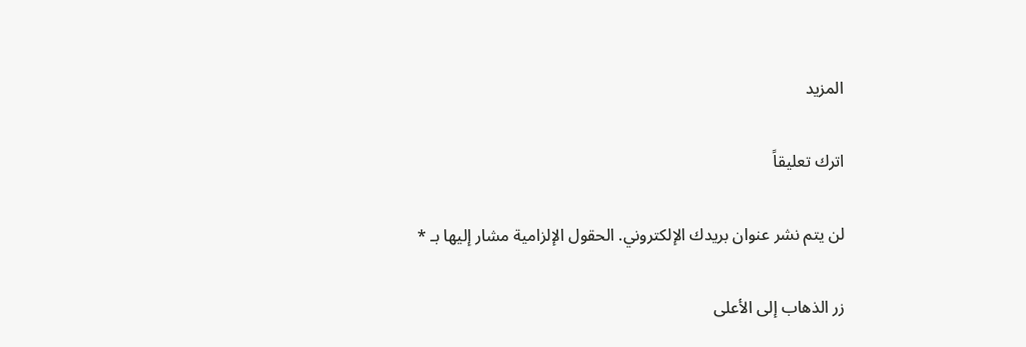المزيد

اترك تعليقاً

لن يتم نشر عنوان بريدك الإلكتروني. الحقول الإلزامية مشار إليها بـ *

زر الذهاب إلى الأعلى